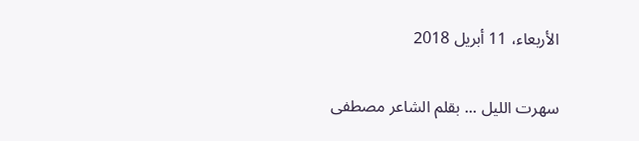الأربعاء، 11 أبريل 2018

سهرت الليل ... بقلم الشاعر مصطفى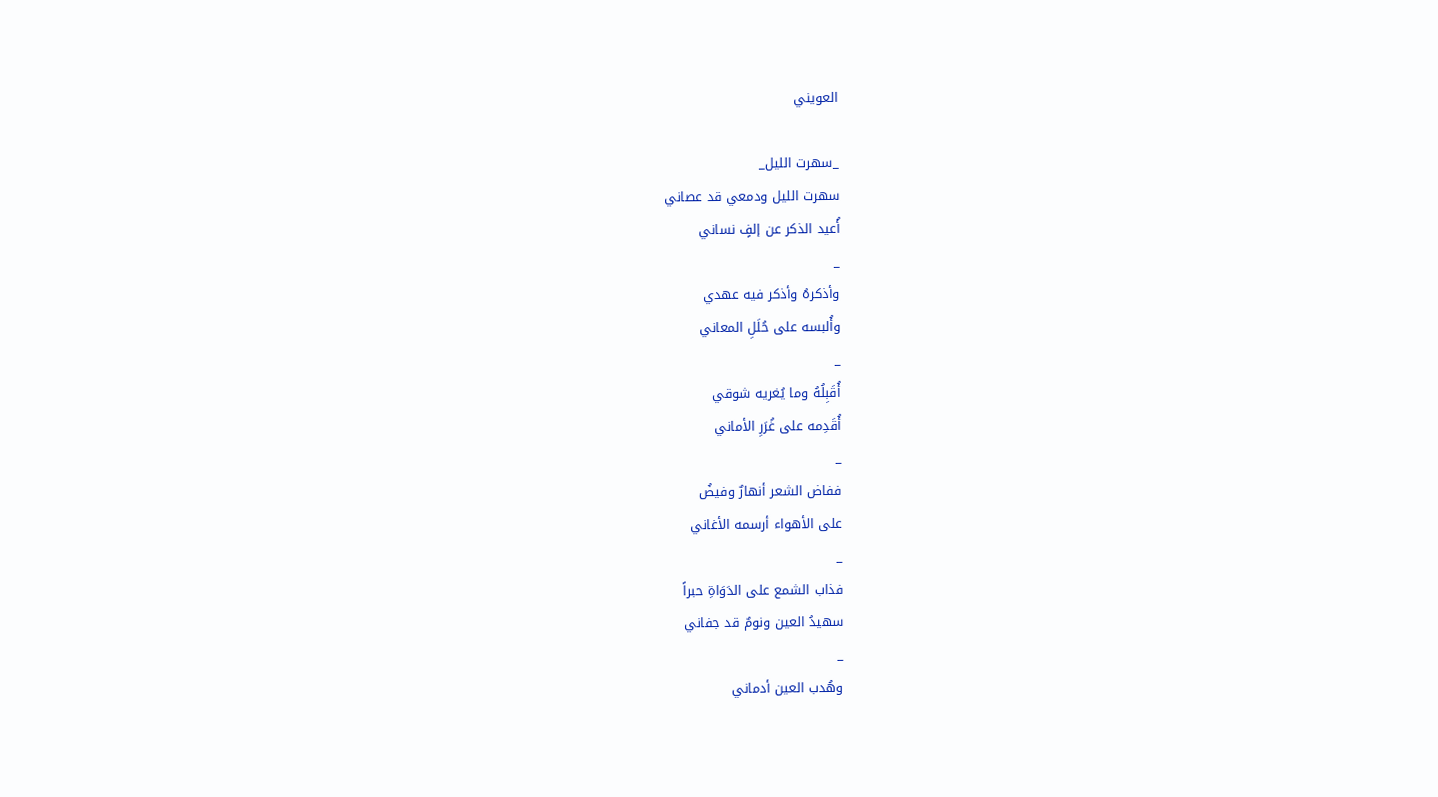العويني

_سهرت الليل_
سهرت الليل ودمعي قد عصاني
أُعيد الذكر عن إلفٍ نساني
_
وأذكرهُ وأذكر فيه عهدي
وأُلبسه على حُلَلِ المعاني
_
أُقَبِلُهُ وما يُغريه شوقي
أُقَدِمه على غُرَرِ الأماني
_
ففاض الشعر أنهارٌ وفيضُ
على الأهواء أرسمه الأغاني
_
فذاب الشمع على الدَوَاةِ حبراً
سهيدُ العين ونومٌ قد جفاني
_
وهُدب العين أدماني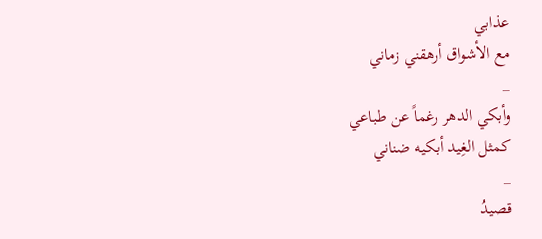عذابي
مع الأشواق أرهقني زماني
_
وأبكي الدهر رغماً عن طباعي
كمثل الغِيد أبكيه ضناني
_
قصيدُ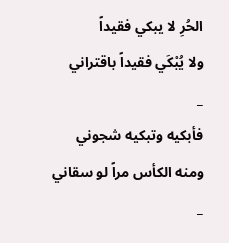الحُرِ لا يبكي فقيداً
ولا يُبْكَي فقيداً باقتراني
_
فأبكيه وتبكيه شجوني
ومنه الكأس مراً لو سقاني
_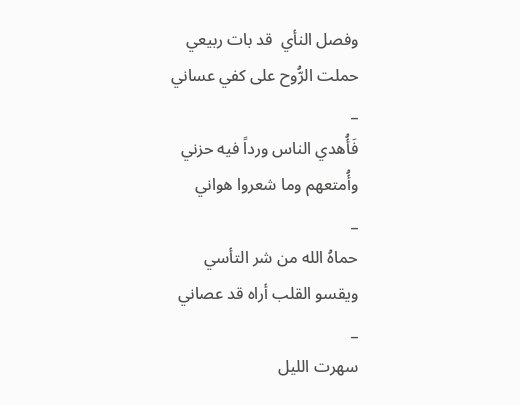وفصل النأي  قد بات ربيعي
حملت الرُّوح على كفي عساني
_
فَأُهدي الناس ورداً فيه حزني
وأُمتعهم وما شعروا هواني
_
حماهُ الله من شر التأسي
ويقسو القلب أراه قد عصاني
_
سهرت الليل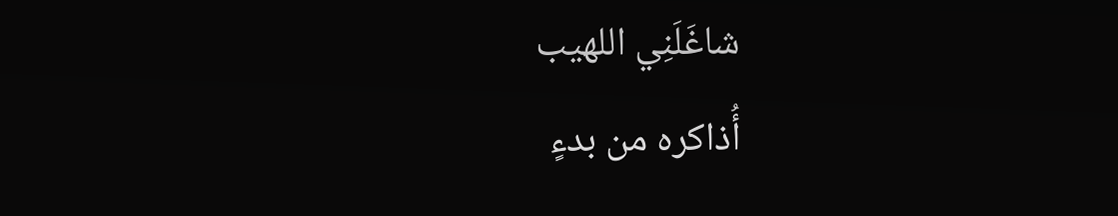شاغَلَنِي اللهيب
أُذاكره من بدءٍ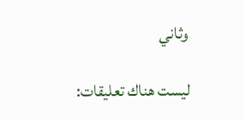وثاني

ليست هناك تعليقات: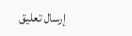إرسال تعليق